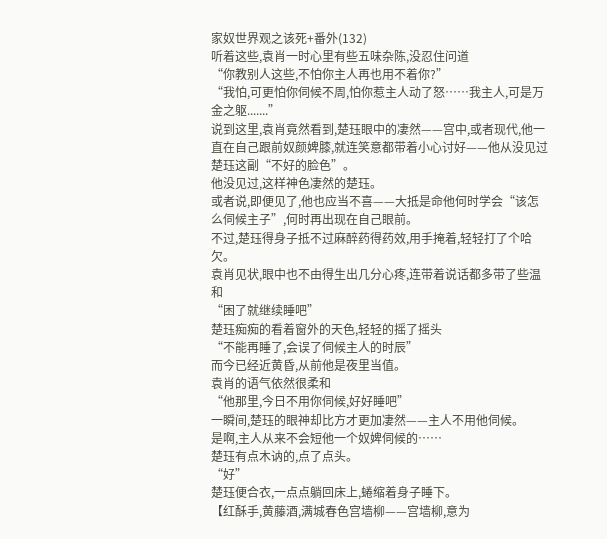家奴世界观之该死+番外(132)
听着这些,袁肖一时心里有些五味杂陈,没忍住问道
“你教别人这些,不怕你主人再也用不着你?”
“我怕,可更怕你伺候不周,怕你惹主人动了怒……我主人,可是万金之躯.......”
说到这里,袁肖竟然看到,楚珏眼中的凄然——宫中,或者现代,他一直在自己跟前奴颜婢膝,就连笑意都带着小心讨好——他从没见过楚珏这副“不好的脸色”。
他没见过,这样神色凄然的楚珏。
或者说,即便见了,他也应当不喜——大抵是命他何时学会“该怎么伺候主子”,何时再出现在自己眼前。
不过,楚珏得身子抵不过麻醉药得药效,用手掩着,轻轻打了个哈欠。
袁肖见状,眼中也不由得生出几分心疼,连带着说话都多带了些温和
“困了就继续睡吧”
楚珏痴痴的看着窗外的天色,轻轻的摇了摇头
“不能再睡了,会误了伺候主人的时辰”
而今已经近黄昏,从前他是夜里当值。
袁肖的语气依然很柔和
“他那里,今日不用你伺候,好好睡吧”
一瞬间,楚珏的眼神却比方才更加凄然——主人不用他伺候。
是啊,主人从来不会短他一个奴婢伺候的……
楚珏有点木讷的,点了点头。
“好”
楚珏便合衣,一点点躺回床上,蜷缩着身子睡下。
【红酥手,黄藤酒,满城春色宫墙柳——宫墙柳,意为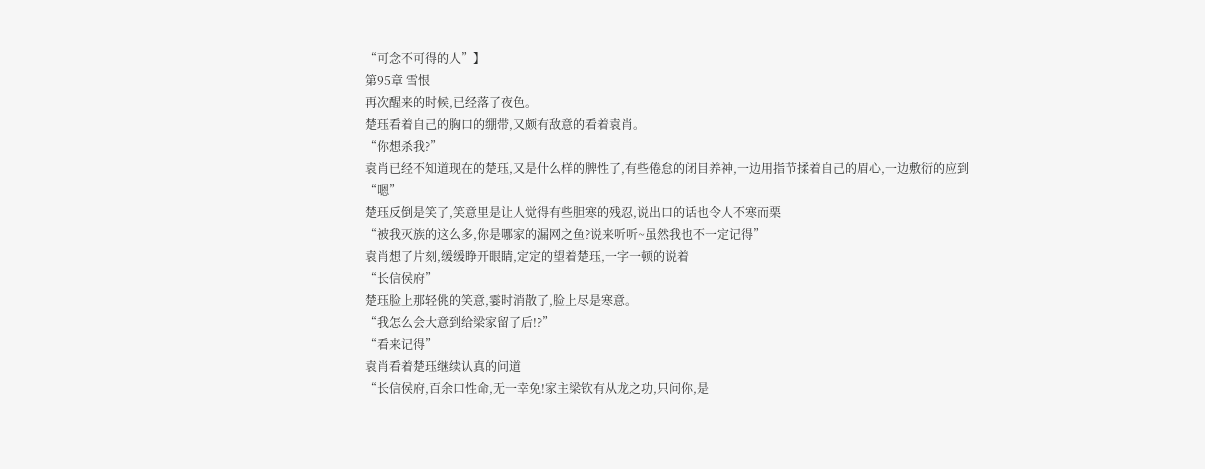“可念不可得的人”】
第95章 雪恨
再次醒来的时候,已经落了夜色。
楚珏看着自己的胸口的绷带,又颇有敌意的看着袁肖。
“你想杀我?”
袁肖已经不知道现在的楚珏,又是什么样的脾性了,有些倦怠的闭目养神,一边用指节揉着自己的眉心,一边敷衍的应到
“嗯”
楚珏反倒是笑了,笑意里是让人觉得有些胆寒的残忍,说出口的话也令人不寒而栗
“被我灭族的这么多,你是哪家的漏网之鱼?说来听听~虽然我也不一定记得”
袁肖想了片刻,缓缓睁开眼睛,定定的望着楚珏,一字一顿的说着
“长信侯府”
楚珏脸上那轻佻的笑意,霎时消散了,脸上尽是寒意。
“我怎么会大意到给梁家留了后!?”
“看来记得”
袁肖看着楚珏继续认真的问道
“长信侯府,百余口性命,无一幸免!家主梁钦有从龙之功,只问你,是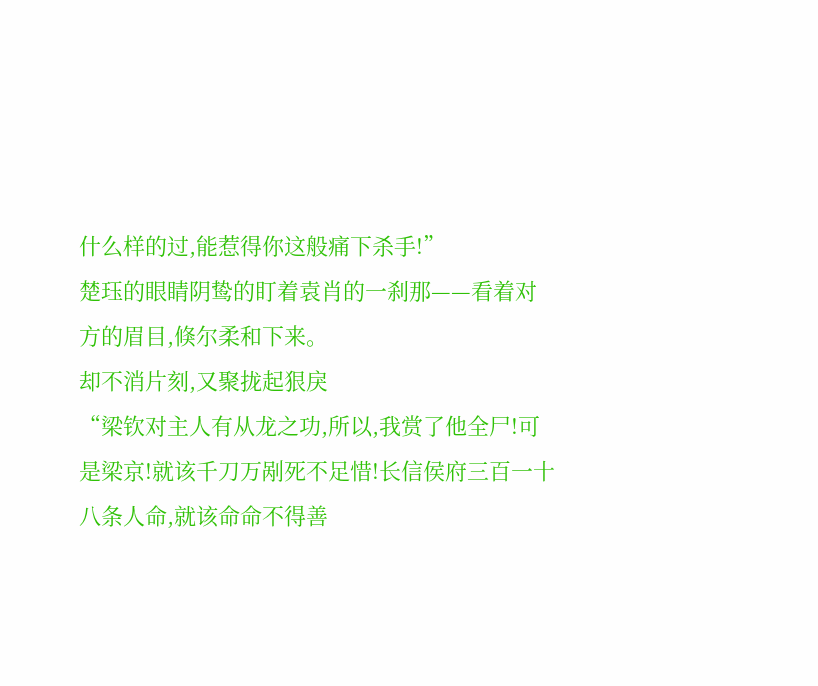什么样的过,能惹得你这般痛下杀手!”
楚珏的眼睛阴鸷的盯着袁肖的一刹那——看着对方的眉目,倏尔柔和下来。
却不消片刻,又聚拢起狠戾
“梁钦对主人有从龙之功,所以,我赏了他全尸!可是梁京!就该千刀万剐死不足惜!长信侯府三百一十八条人命,就该命命不得善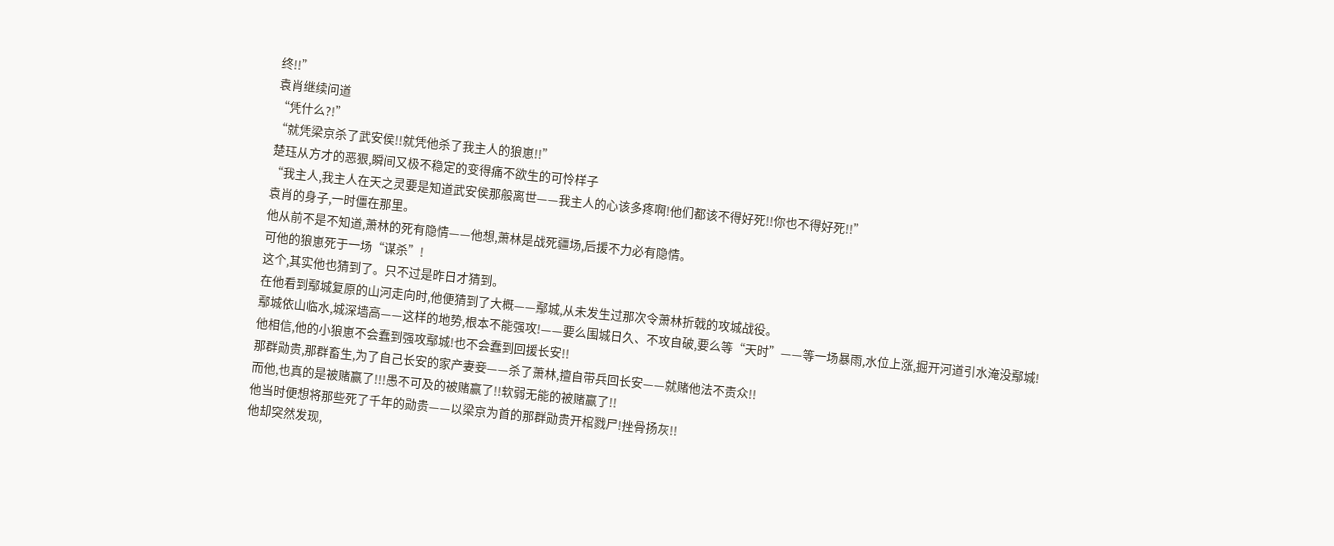终!!”
袁肖继续问道
“凭什么?!”
“就凭梁京杀了武安侯!!就凭他杀了我主人的狼崽!!”
楚珏从方才的恶狠,瞬间又极不稳定的变得痛不欲生的可怜样子
“我主人,我主人在天之灵要是知道武安侯那般离世——我主人的心该多疼啊!他们都该不得好死!!你也不得好死!!”
袁肖的身子,一时僵在那里。
他从前不是不知道,萧林的死有隐情——他想,萧林是战死疆场,后援不力必有隐情。
可他的狼崽死于一场“谋杀”!
这个,其实他也猜到了。只不过是昨日才猜到。
在他看到鄢城复原的山河走向时,他便猜到了大概——鄢城,从未发生过那次令萧林折戟的攻城战役。
鄢城依山临水,城深墙高——这样的地势,根本不能强攻!——要么围城日久、不攻自破,要么等“天时”——等一场暴雨,水位上涨,掘开河道引水淹没鄢城!
他相信,他的小狼崽不会蠢到强攻鄢城!也不会蠢到回援长安!!
那群勋贵,那群畜生,为了自己长安的家产妻妾——杀了萧林,擅自带兵回长安——就赌他法不责众!!
而他,也真的是被赌赢了!!!愚不可及的被赌赢了!!软弱无能的被赌赢了!!
他当时便想将那些死了千年的勋贵——以梁京为首的那群勋贵开棺戮尸!挫骨扬灰!!
他却突然发现,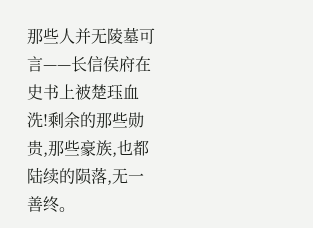那些人并无陵墓可言——长信侯府在史书上被楚珏血洗!剩余的那些勋贵,那些豪族,也都陆续的陨落,无一善终。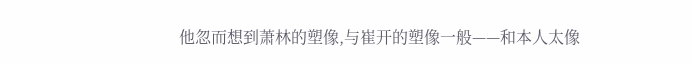他忽而想到萧林的塑像,与崔开的塑像一般——和本人太像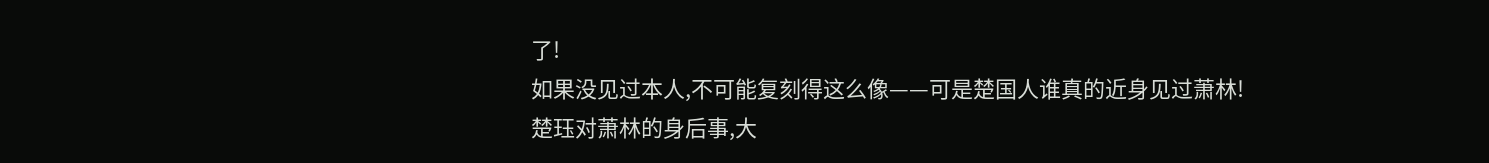了!
如果没见过本人,不可能复刻得这么像——可是楚国人谁真的近身见过萧林!
楚珏对萧林的身后事,大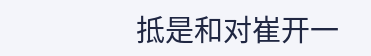抵是和对崔开一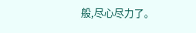般,尽心尽力了。